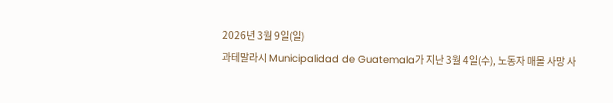2026년 3월 9일(일)
과테말라시 Municipalidad de Guatemala가 지난 3월 4일(수), 노동자 매몰 사망 사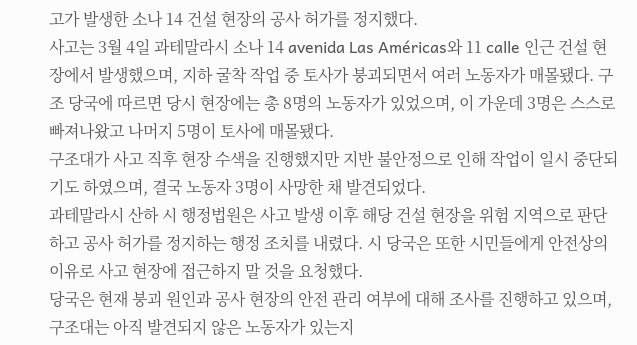고가 발생한 소나 14 건설 현장의 공사 허가를 정지했다.
사고는 3월 4일 과테말라시 소나 14 avenida Las Américas와 11 calle 인근 건설 현장에서 발생했으며, 지하 굴착 작업 중 토사가 붕괴되면서 여러 노동자가 매몰됐다. 구조 당국에 따르면 당시 현장에는 총 8명의 노동자가 있었으며, 이 가운데 3명은 스스로 빠져나왔고 나머지 5명이 토사에 매몰됐다.
구조대가 사고 직후 현장 수색을 진행했지만 지반 불안정으로 인해 작업이 일시 중단되기도 하였으며, 결국 노동자 3명이 사망한 채 발견되었다.
과테말라시 산하 시 행정법원은 사고 발생 이후 해당 건설 현장을 위험 지역으로 판단하고 공사 허가를 정지하는 행정 조치를 내렸다. 시 당국은 또한 시민들에게 안전상의 이유로 사고 현장에 접근하지 말 것을 요청했다.
당국은 현재 붕괴 원인과 공사 현장의 안전 관리 여부에 대해 조사를 진행하고 있으며, 구조대는 아직 발견되지 않은 노동자가 있는지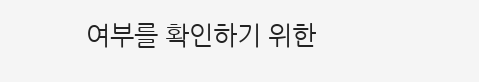여부를 확인하기 위한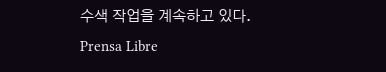수색 작업을 계속하고 있다.
Prensa Libre